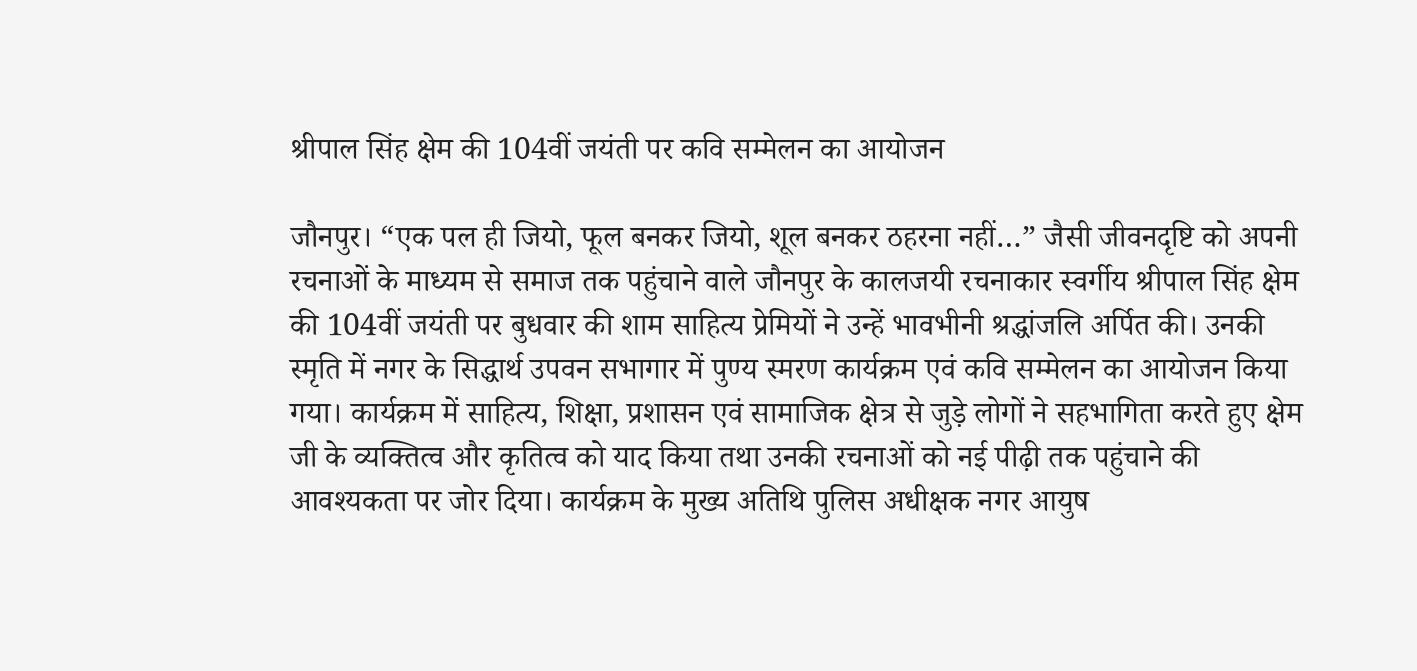श्रीपाल सिंह क्षेम की 104वीं जयंती पर कवि सम्मेलन का आयोजन

जौनपुर। “एक पल ही जियो, फूल बनकर जियो, शूल बनकर ठहरना नहीं…” जैसी जीवनदृष्टि को अपनी रचनाओं के माध्यम से समाज तक पहुंचाने वाले जौनपुर के कालजयी रचनाकार स्वर्गीय श्रीपाल सिंह क्षेम की 104वीं जयंती पर बुधवार की शाम साहित्य प्रेमियों ने उन्हें भावभीनी श्रद्धांजलि अर्पित की। उनकी स्मृति में नगर के सिद्धार्थ उपवन सभागार में पुण्य स्मरण कार्यक्रम एवं कवि सम्मेलन का आयोजन किया गया। कार्यक्रम में साहित्य, शिक्षा, प्रशासन एवं सामाजिक क्षेत्र से जुड़े लोगों ने सहभागिता करते हुए क्षेम जी के व्यक्तित्व और कृतित्व को याद किया तथा उनकी रचनाओं को नई पीढ़ी तक पहुंचाने की आवश्यकता पर जोर दिया। कार्यक्रम के मुख्य अतिथि पुलिस अधीक्षक नगर आयुष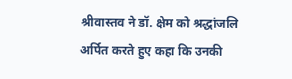श्रीवास्तव ने डॉ. क्षेम को श्रद्धांजलि अर्पित करते हुए कहा कि उनकी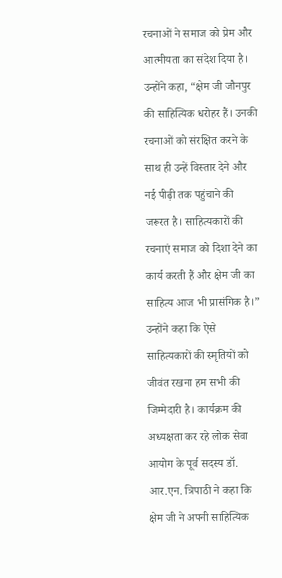रचनाओं ने समाज को प्रेम और आत्मीयता का संदेश दिया है। उन्होंने कहा, “क्षेम जी जौनपुर की साहित्यिक धरोहर हैं। उनकी रचनाओं को संरक्षित करने के साथ ही उन्हें विस्तार देने और नई पीढ़ी तक पहुंचाने की जरूरत है। साहित्यकारों की रचनाएं समाज को दिशा देने का कार्य करती हैं और क्षेम जी का साहित्य आज भी प्रासंगिक है।” उन्होंने कहा कि ऐसे साहित्यकारों की स्मृतियों को जीवंत रखना हम सभी की जिम्मेदारी है। कार्यक्रम की अध्यक्षता कर रहे लोक सेवा आयोग के पूर्व सदस्य डॉ. आर.एन. त्रिपाठी ने कहा कि क्षेम जी ने अपनी साहित्यिक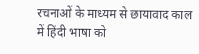रचनाओं के माध्यम से छायावाद काल में हिंदी भाषा को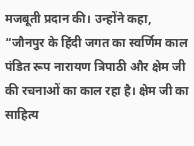मजबूती प्रदान की। उन्होंने कहा, “जौनपुर के हिंदी जगत का स्वर्णिम काल पंडित रूप नारायण त्रिपाठी और क्षेम जी की रचनाओं का काल रहा है। क्षेम जी का साहित्य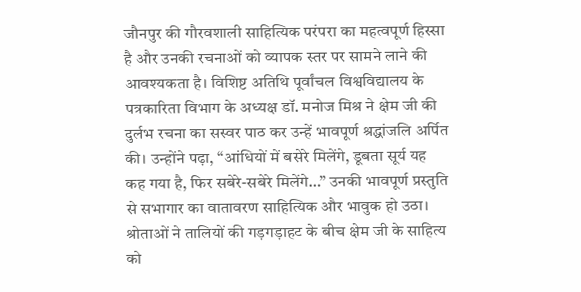जौनपुर की गौरवशाली साहित्यिक परंपरा का महत्वपूर्ण हिस्सा है और उनकी रचनाओं को व्यापक स्तर पर सामने लाने की आवश्यकता है। विशिष्ट अतिथि पूर्वांचल विश्वविद्यालय के पत्रकारिता विभाग के अध्यक्ष डॉ. मनोज मिश्र ने क्षेम जी की दुर्लभ रचना का सस्वर पाठ कर उन्हें भावपूर्ण श्रद्धांजलि अर्पित की। उन्होंने पढ़ा, “आंधियों में बसेरे मिलेंगे, डूबता सूर्य यह कह गया है, फिर सबेरे-सबेरे मिलेंगे…” उनकी भावपूर्ण प्रस्तुति से सभागार का वातावरण साहित्यिक और भावुक हो उठा। श्रोताओं ने तालियों की गड़गड़ाहट के बीच क्षेम जी के साहित्य को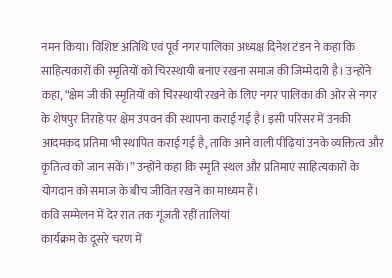नमन किया। विशिष्ट अतिथि एवं पूर्व नगर पालिका अध्यक्ष दिनेश टंडन ने कहा कि साहित्यकारों की स्मृतियों को चिरस्थायी बनाए रखना समाज की जिम्मेदारी है। उन्होंने कहा, “क्षेम जी की स्मृतियों को चिरस्थायी रखने के लिए नगर पालिका की ओर से नगर के शेषपुर तिराहे पर क्षेम उपवन की स्थापना कराई गई है। इसी परिसर में उनकी आदमकद प्रतिमा भी स्थापित कराई गई है, ताकि आने वाली पीढ़ियां उनके व्यक्तित्व और कृतित्व को जान सकें।” उन्होंने कहा कि स्मृति स्थल और प्रतिमाएं साहित्यकारों के योगदान को समाज के बीच जीवित रखने का माध्यम हैं।
कवि सम्मेलन में देर रात तक गूंजती रहीं तालियां
कार्यक्रम के दूसरे चरण में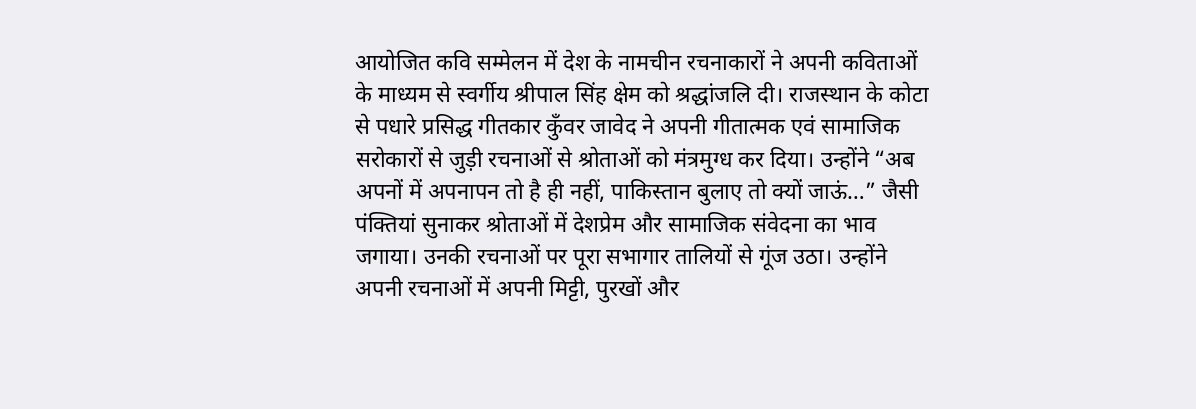आयोजित कवि सम्मेलन में देश के नामचीन रचनाकारों ने अपनी कविताओं के माध्यम से स्वर्गीय श्रीपाल सिंह क्षेम को श्रद्धांजलि दी। राजस्थान के कोटा से पधारे प्रसिद्ध गीतकार कुँवर जावेद ने अपनी गीतात्मक एवं सामाजिक सरोकारों से जुड़ी रचनाओं से श्रोताओं को मंत्रमुग्ध कर दिया। उन्होंने “अब अपनों में अपनापन तो है ही नहीं, पाकिस्तान बुलाए तो क्यों जाऊं…” जैसी पंक्तियां सुनाकर श्रोताओं में देशप्रेम और सामाजिक संवेदना का भाव जगाया। उनकी रचनाओं पर पूरा सभागार तालियों से गूंज उठा। उन्होंने अपनी रचनाओं में अपनी मिट्टी, पुरखों और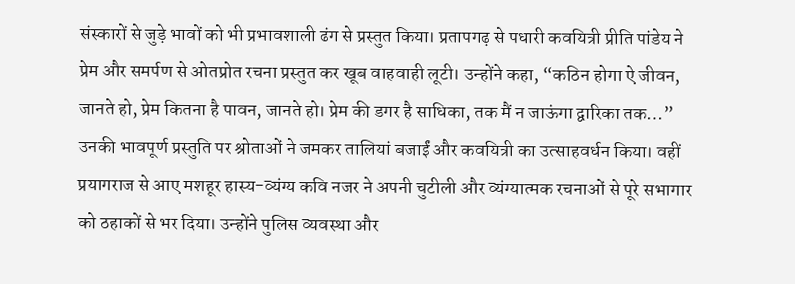संस्कारों से जुड़े भावों को भी प्रभावशाली ढंग से प्रस्तुत किया। प्रतापगढ़ से पधारी कवयित्री प्रीति पांडेय ने प्रेम और समर्पण से ओतप्रोत रचना प्रस्तुत कर खूब वाहवाही लूटी। उन्होंने कहा, “कठिन होगा ऐ जीवन, जानते हो, प्रेम कितना है पावन, जानते हो। प्रेम की डगर है साधिका, तक मैं न जाऊंगा द्वारिका तक…” उनकी भावपूर्ण प्रस्तुति पर श्रोताओं ने जमकर तालियां बजाईं और कवयित्री का उत्साहवर्धन किया। वहीं प्रयागराज से आए मशहूर हास्य-व्यंग्य कवि नजर ने अपनी चुटीली और व्यंग्यात्मक रचनाओं से पूरे सभागार को ठहाकों से भर दिया। उन्होंने पुलिस व्यवस्था और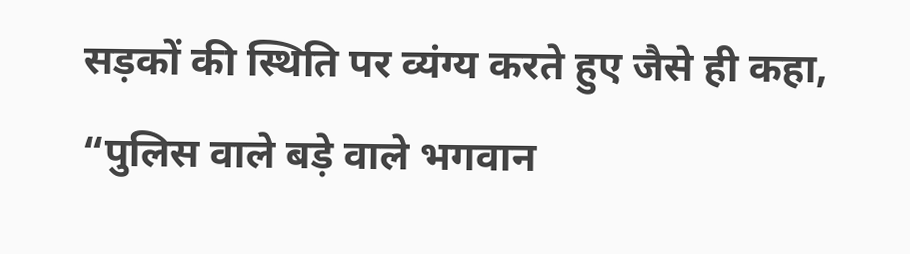सड़कों की स्थिति पर व्यंग्य करते हुए जैसे ही कहा, “पुलिस वाले बड़े वाले भगवान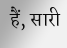हैं, सारी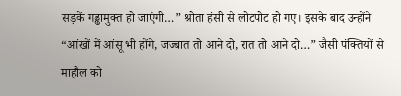सड़कें गड्ढामुक्त हो जाएंगी…” श्रोता हंसी से लोटपोट हो गए। इसके बाद उन्होंने “आंखों में आंसू भी होंगे, जज्बात तो आने दो, रात तो आने दो…” जैसी पंक्तियों से माहौल को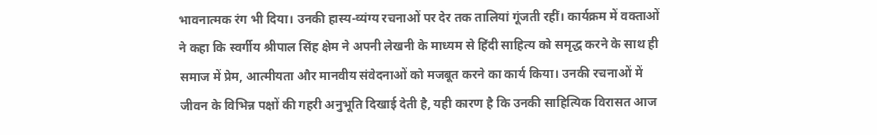भावनात्मक रंग भी दिया। उनकी हास्य-व्यंग्य रचनाओं पर देर तक तालियां गूंजती रहीं। कार्यक्रम में वक्ताओं ने कहा कि स्वर्गीय श्रीपाल सिंह क्षेम ने अपनी लेखनी के माध्यम से हिंदी साहित्य को समृद्ध करने के साथ ही समाज में प्रेम, आत्मीयता और मानवीय संवेदनाओं को मजबूत करने का कार्य किया। उनकी रचनाओं में जीवन के विभिन्न पक्षों की गहरी अनुभूति दिखाई देती है, यही कारण है कि उनकी साहित्यिक विरासत आज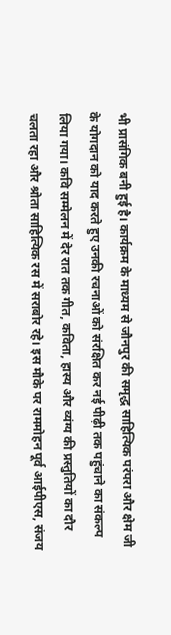भी प्रासंगिक बनी हुई है। कार्यक्रम के माध्यम से जौनपुर की समृद्ध साहित्यिक परंपरा और क्षेम जी के योगदान को याद करते हुए उनकी रचनाओं को संरक्षित कर नई पीढ़ी तक पहुंचाने का संकल्प लिया गया। कवि सम्मेलन में देर रात तक गीत, कविता, हास्य और व्यंग्य की प्रस्तुतियों का दौर चलता रहा और श्रोता साहित्यिक रस में सराबोर रहे। इस मौके पर राममोहन पूर्व आईपीएस, संजय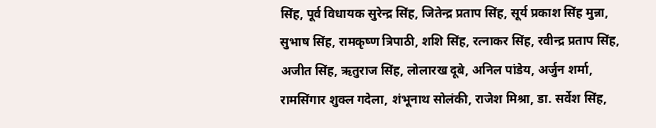सिंह, पूर्व विधायक सुरेन्द्र सिंह, जितेन्द्र प्रताप सिंह, सूर्य प्रकाश सिंह मुन्ना, सुभाष सिंह, रामकृष्ण त्रिपाठी, शशि सिंह, रत्नाकर सिंह, रवीन्द्र प्रताप सिंह, अजीत सिंह, ऋतुराज सिंह, लोलारख दूबे, अनिल पांडेय, अर्जुन शर्मा, रामसिंगार शुक्ल गदेला, शंभूनाथ सोलंकी, राजेश मिश्रा, डा. सर्वेश सिंह,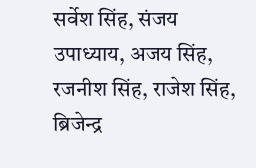सर्वेश सिंह, संजय उपाध्याय, अजय सिंह, रजनीश सिंह, राजेश सिंह, ब्रिजेन्द्र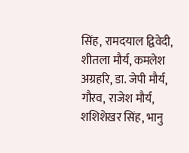सिंह, रामदयाल द्विवेदी, शीतला मौर्य, कमलेश अग्रहरि, डा. जेपी मौर्य, गौरव, राजेश मौर्य, शशिशेखर सिंह, भानु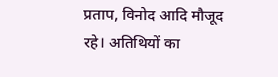प्रताप, विनोद आदि मौजूद रहे। अतिथियों का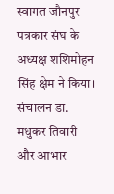स्वागत जौनपुर पत्रकार संघ के अध्यक्ष शशिमोहन सिंह क्षेम ने किया। संचालन डा. मधुकर तिवारी और आभार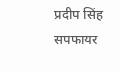प्रदीप सिंह सपफायर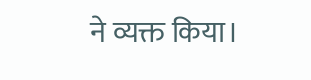ने व्यक्त किया।